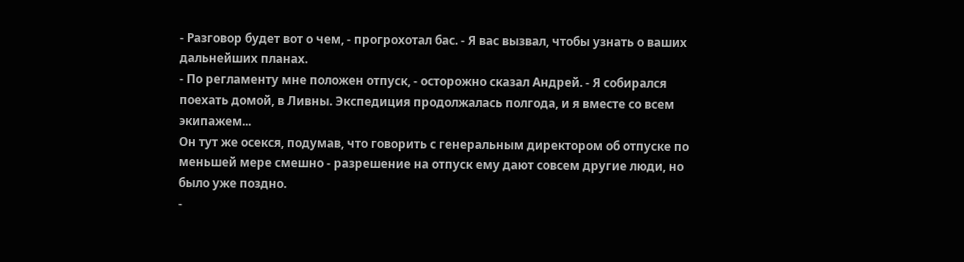- Разговор будет вот о чем, - прогрохотал бас. - Я вас вызвал, чтобы узнать о ваших дальнейших планах.
- По регламенту мне положен отпуск, - осторожно сказал Андрей. - Я собирался поехать домой, в Ливны. Экспедиция продолжалась полгода, и я вместе со всем экипажем...
Он тут же осекся, подумав, что говорить с генеральным директором об отпуске по меньшей мере смешно - разрешение на отпуск ему дают совсем другие люди, но было уже поздно.
-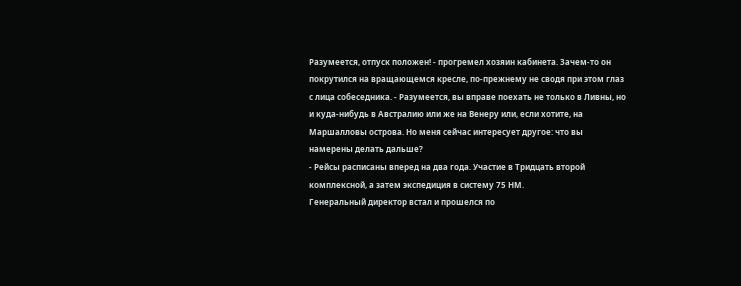Разумеется, отпуск положен! - прогремел хозяин кабинета. Зачем-то он покрутился на вращающемся кресле, по-прежнему не сводя при этом глаз с лица собеседника. - Разумеется, вы вправе поехать не только в Ливны, но и куда-нибудь в Австралию или же на Венеру или, если хотите, на Маршалловы острова. Но меня сейчас интересует другое: что вы намерены делать дальше?
- Рейсы расписаны вперед на два года. Участие в Тридцать второй комплексной, а затем экспедиция в систему 75 НМ.
Генеральный директор встал и прошелся по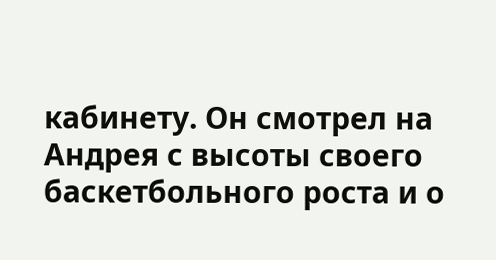кабинету. Он смотрел на Андрея с высоты своего баскетбольного роста и о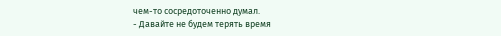чем-то сосредоточенно думал.
- Давайте не будем терять время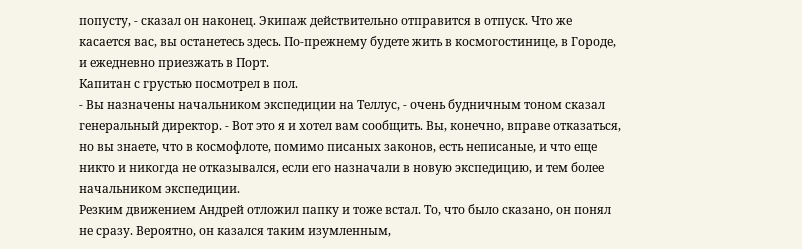попусту, - сказал он наконец. Экипаж действительно отправится в отпуск. Что же касается вас, вы останетесь здесь. По-прежнему будете жить в космогостинице, в Городе, и ежедневно приезжать в Порт.
Капитан с грустью посмотрел в пол.
- Вы назначены начальником экспедиции на Теллус, - очень будничным тоном сказал генеральный директор. - Вот это я и хотел вам сообщить. Вы, конечно, вправе отказаться, но вы знаете, что в космофлоте, помимо писаных законов, есть неписаные, и что еще никто и никогда не отказывался, если его назначали в новую экспедицию, и тем более начальником экспедиции.
Резким движением Андрей отложил папку и тоже встал. То, что было сказано, он понял не сразу. Вероятно, он казался таким изумленным,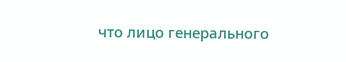что лицо генерального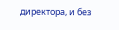директора, и без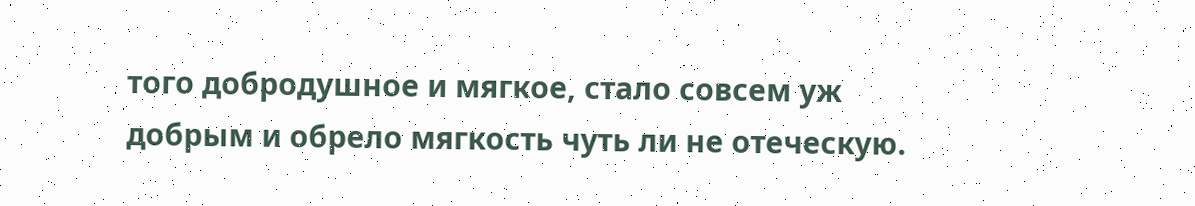того добродушное и мягкое, стало совсем уж добрым и обрело мягкость чуть ли не отеческую.